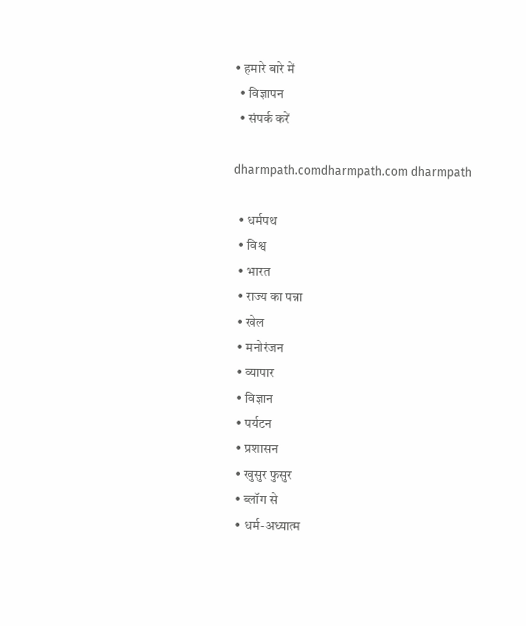• हमारे बारे में
  • विज्ञापन
  • संपर्क करें

dharmpath.comdharmpath.com dharmpath

  • धर्मपथ
  • विश्व
  • भारत
  • राज्य का पन्ना
  • खेल
  • मनोरंजन
  • व्यापार
  • विज्ञान
  • पर्यटन
  • प्रशासन
  • खुसुर फुसुर
  • ब्लॉग से
  • धर्म-अध्यात्म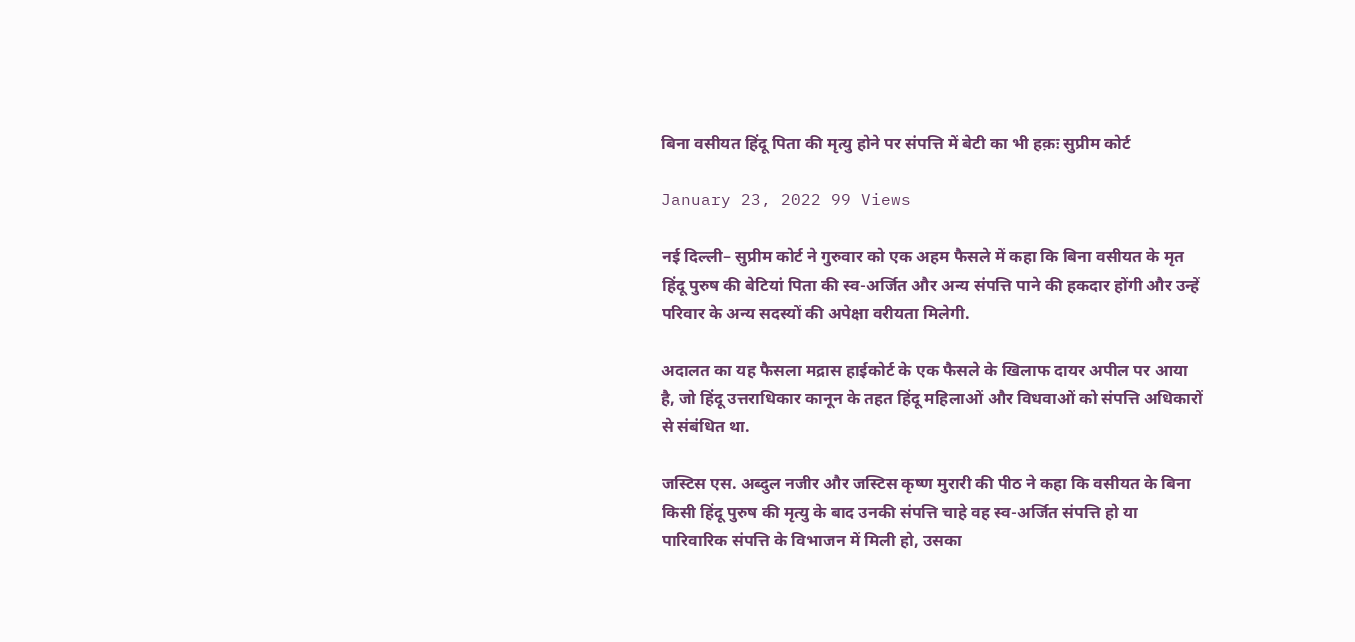बिना वसीयत हिंदू पिता की मृत्यु होने पर संपत्ति में बेटी का भी हक़ः सुप्रीम कोर्ट

January 23, 2022 99 Views

नई दिल्ली– सुप्रीम कोर्ट ने गुरुवार को एक अहम फैसले में कहा कि बिना वसीयत के मृत हिंदू पुरुष की बेटियां पिता की स्व-अर्जित और अन्य संपत्ति पाने की हकदार होंगी और उन्हें परिवार के अन्य सदस्यों की अपेक्षा वरीयता मिलेगी.

अदालत का यह फैसला मद्रास हाईकोर्ट के एक फैसले के खिलाफ दायर अपील पर आया है, जो हिंदू उत्तराधिकार कानून के तहत हिंदू महिलाओं और विधवाओं को संपत्ति अधिकारों से संबंधित था.

जस्टिस एस. अब्दुल नजीर और जस्टिस कृष्ण मुरारी की पीठ ने कहा कि वसीयत के बिना किसी हिंदू पुरुष की मृत्यु के बाद उनकी संपत्ति चाहे वह स्व-अर्जित संपत्ति हो या पारिवारिक संपत्ति के विभाजन में मिली हो, उसका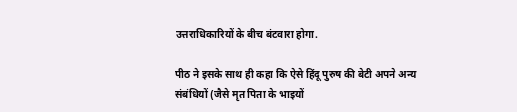उत्तराधिकारियों के बीच बंटवारा होगा.

पीठ ने इसके साथ ही कहा कि ऐसे हिंदू पुरुष की बेटी अपने अन्य संबंधियों (जैसे मृत पिता के भाइयों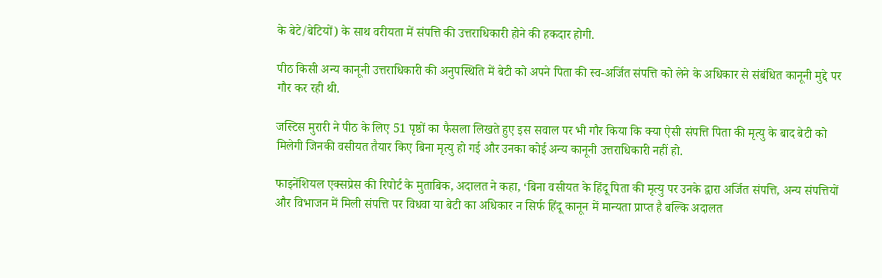के बेटे/बेटियों) के साथ वरीयता में संपत्ति की उत्तराधिकारी होने की हकदार होगी.

पीठ किसी अन्य कानूनी उत्तराधिकारी की अनुपस्थिति में बेटी को अपने पिता की स्व-अर्जित संपत्ति को लेने के अधिकार से संबंधित कानूनी मुद्दे पर गौर कर रही थी.

जस्टिस मुरारी ने पीठ के लिए 51 पृष्ठों का फैसला लिखते हुए इस सवाल पर भी गौर किया कि क्या ऐसी संपत्ति पिता की मृत्यु के बाद बेटी को मिलेगी जिनकी वसीयत तैयार किए बिना मृत्यु हो गई और उनका कोई अन्य कानूनी उत्तराधिकारी नहीं हो.

फाइनेंशियल एक्सप्रेस की रिपोर्ट के मुताबिक, अदालत ने कहा, ‘बिना वसीयत के हिंदू पिता की मृत्यु पर उनके द्वारा अर्जित संपत्ति, अन्य संपत्तियों और विभाजन में मिली संपत्ति पर विधवा या बेटी का अधिकार न सिर्फ हिंदू कानून में मान्यता प्राप्त है बल्कि अदालत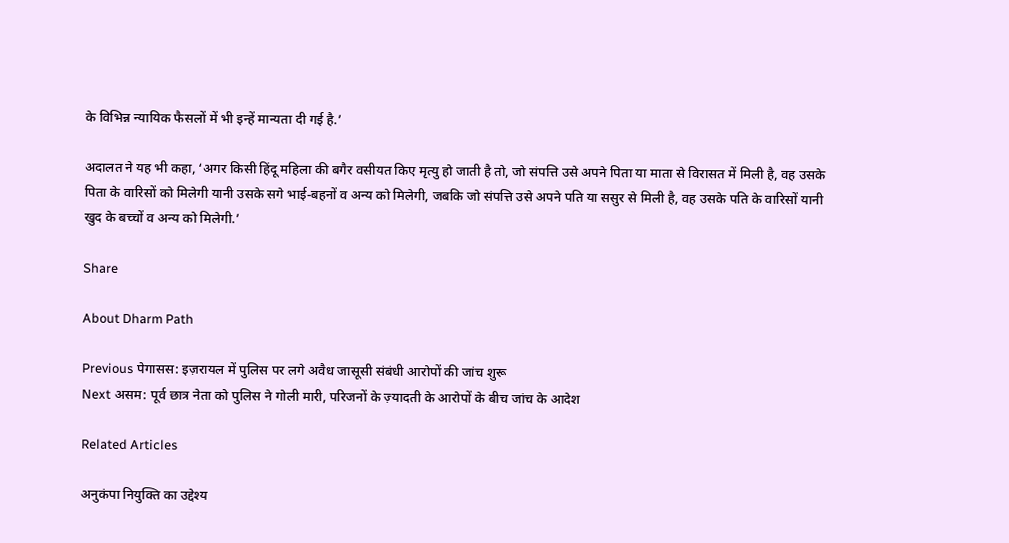के विभिन्न न्यायिक फैसलों में भी इन्हें मान्यता दी गई है.’

अदालत ने यह भी कहा, ‘अगर किसी हिंदू महिला की बगैर वसीयत किए मृत्यु हो जाती है तो, जो संपत्ति उसे अपने पिता या माता से विरासत में मिली है, वह उसके पिता के वारिसों को मिलेगी यानी उसके सगे भाई-बहनों व अन्य को मिलेगी, जबकि जो संपत्ति उसे अपने पति या ससुर से मिली है, वह उसके पति के वारिसों यानी खुद के बच्चों व अन्य को मिलेगी.’

Share

About Dharm Path

Previous पेगासस: इज़रायल में पुलिस पर लगे अवैध जासूसी संबंधी आरोपों की जांच शुरू
Next असम: पूर्व छात्र नेता को पुलिस ने गोली मारी, परिजनों के ज़्यादती के आरोपों के बीच जांच के आदेश

Related Articles

अनुकंपा नियुक्ति का उद्देश्य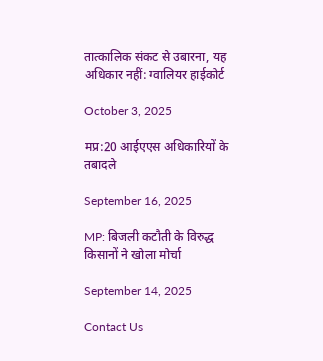तात्कालिक संकट से उबारना, यह अधिकार नहीं: ग्वालियर हाईकोर्ट

October 3, 2025

मप्र:20 आईएएस अधिकारियों के तबादले

September 16, 2025

MP: बिजली कटौती के विरुद्ध किसानों ने खोला मोर्चा

September 14, 2025

Contact Us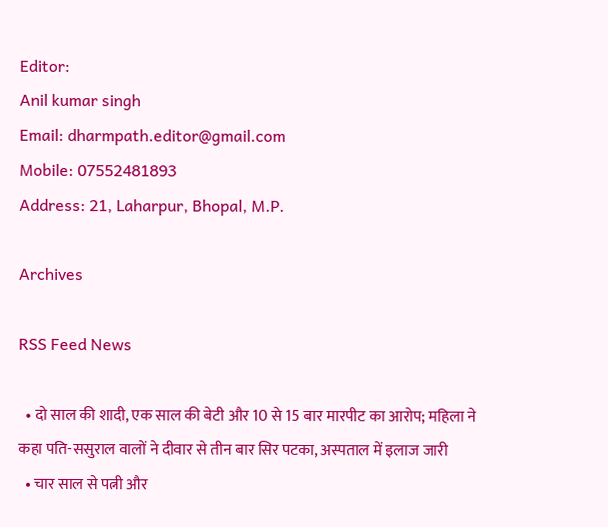Editor:
Anil kumar singh
Email: dharmpath.editor@gmail.com
Mobile: 07552481893
Address: 21, Laharpur, Bhopal, M.P.

Archives

RSS Feed News

  • दो साल की शादी, एक साल की बेटी और 10 से 15 बार मारपीट का आरोप; महिला ने कहा पति-ससुराल वालों ने दीवार से तीन बार सिर पटका, अस्पताल में इलाज जारी
  • चार साल से पत्नी और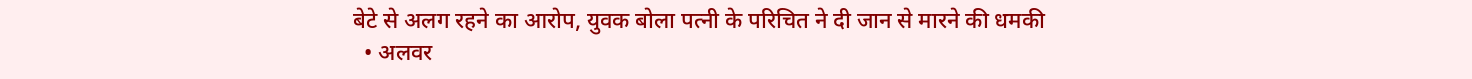बेटे से अलग रहने का आरोप, युवक बोला पत्नी के परिचित ने दी जान से मारने की धमकी
  • अलवर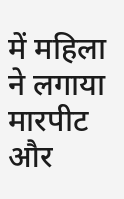में महिला ने लगाया मारपीट और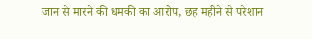जान से मारने की धमकी का आरोप, छह महीने से परेशान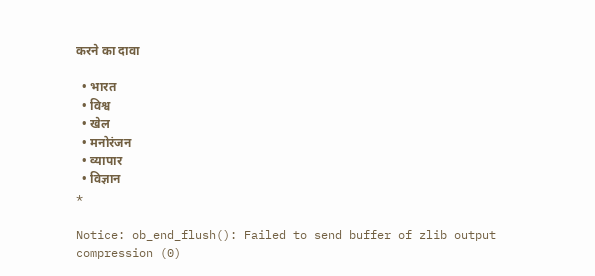करने का दावा

  • भारत
  • विश्व
  • खेल
  • मनोरंजन
  • व्यापार
  • विज्ञान
*

Notice: ob_end_flush(): Failed to send buffer of zlib output compression (0)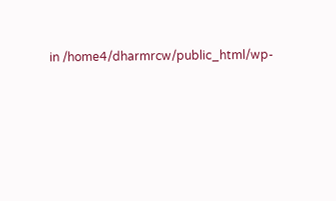in /home4/dharmrcw/public_html/wp-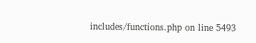includes/functions.php on line 5493